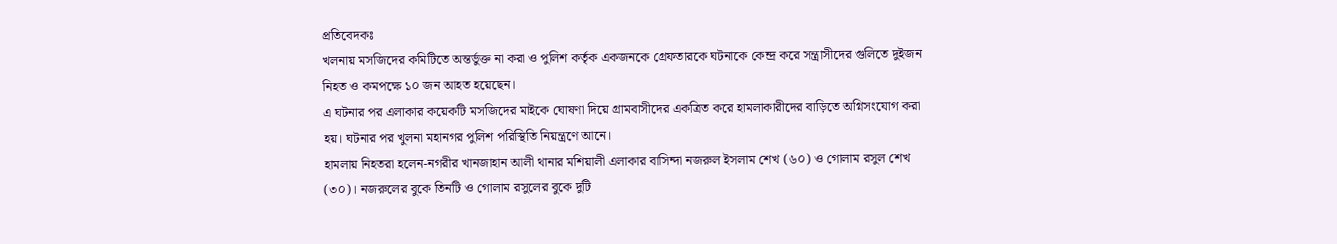প্রতিবেদকঃ
খলনায় মসজিদের কমিটিতে অন্তর্ভুক্ত না করা ও পুলিশ কর্তৃক একজনকে গ্রেফতারকে ঘটনাকে কেন্দ্র করে সন্ত্রাসীদের গুলিতে দুইজন নিহত ও কমপক্ষে ১০ জন আহত হয়েছেন।
এ ঘটনার পর এলাকার কয়েকটি মসজিদের মাইকে ঘোষণা দিয়ে গ্রামবাসীদের একত্রিত করে হামলাকারীদের বাড়িতে অগ্নিসংযোগ করা হয়। ঘটনার পর খুলনা মহানগর পুলিশ পরিস্থিতি নিয়ন্ত্রণে আনে।
হামলায় নিহতরা হলেন-নগরীর খানজাহান আলী থানার মশিয়ালী এলাকার বাসিন্দা নজরুল ইসলাম শেখ (৬০) ও গোলাম রসুল শেখ (৩০)। নজরুলের বুকে তিনটি ও গোলাম রসুলের বুকে দুটি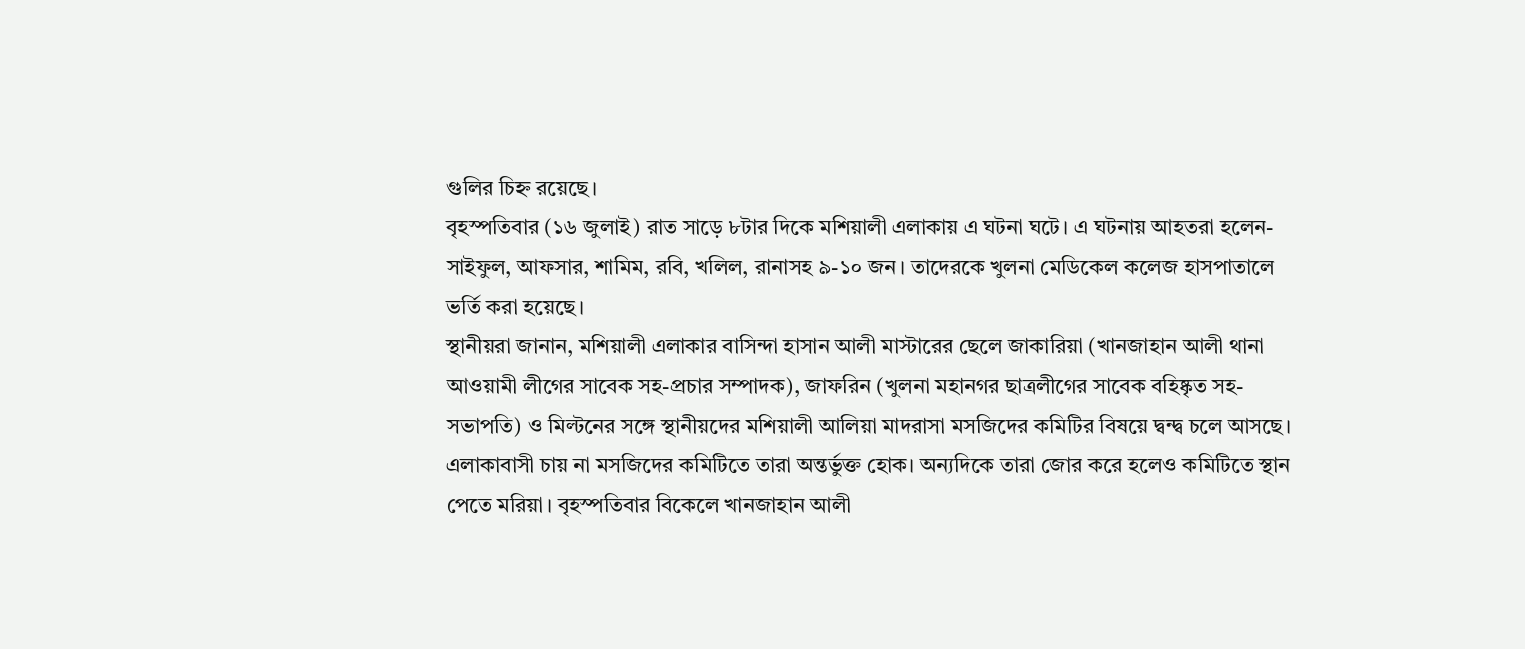গুলির চিহ্ন রয়েছে।
বৃহস্পতিবার (১৬ জুলাই) রাত সাড়ে ৮টার দিকে মশিয়ালী এলাকায় এ ঘটনা ঘটে। এ ঘটনায় আহতরা হলেন-সাইফুল, আফসার, শামিম, রবি, খলিল, রানাসহ ৯-১০ জন। তাদেরকে খুলনা মেডিকেল কলেজ হাসপাতালে ভর্তি করা হয়েছে।
স্থানীয়রা জানান, মশিয়ালী এলাকার বাসিন্দা হাসান আলী মাস্টারের ছেলে জাকারিয়া (খানজাহান আলী থানা আওয়ামী লীগের সাবেক সহ-প্রচার সম্পাদক), জাফরিন (খুলনা মহানগর ছাত্রলীগের সাবেক বহিষ্কৃত সহ-সভাপতি) ও মিল্টনের সঙ্গে স্থানীয়দের মশিয়ালী আলিয়া মাদরাসা মসজিদের কমিটির বিষয়ে দ্বন্দ্ব চলে আসছে।
এলাকাবাসী চায় না মসজিদের কমিটিতে তারা অন্তর্ভুক্ত হোক। অন্যদিকে তারা জোর করে হলেও কমিটিতে স্থান পেতে মরিয়া। বৃহস্পতিবার বিকেলে খানজাহান আলী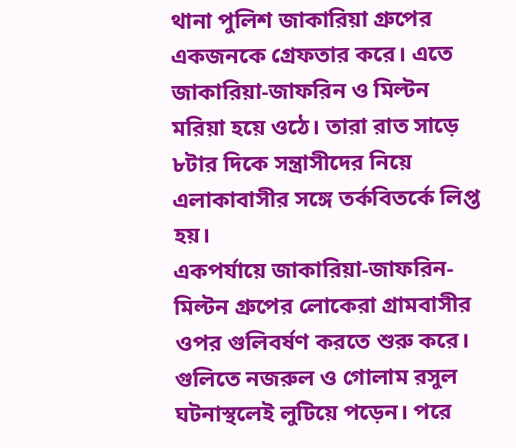থানা পুলিশ জাকারিয়া গ্রুপের একজনকে গ্রেফতার করে। এতে জাকারিয়া-জাফরিন ও মিল্টন মরিয়া হয়ে ওঠে। তারা রাত সাড়ে ৮টার দিকে সন্ত্রাসীদের নিয়ে এলাকাবাসীর সঙ্গে তর্কবিতর্কে লিপ্ত হয়।
একপর্যায়ে জাকারিয়া-জাফরিন-মিল্টন গ্রুপের লোকেরা গ্রামবাসীর ওপর গুলিবর্ষণ করতে শুরু করে। গুলিতে নজরুল ও গোলাম রসুল ঘটনাস্থলেই লুটিয়ে পড়েন। পরে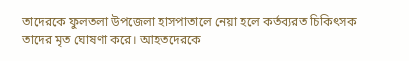তাদেরকে ফুলতলা উপজেলা হাসপাতালে নেয়া হলে কর্তব্যরত চিকিৎসক তাদের মৃত ঘোষণা করে। আহতদেরকে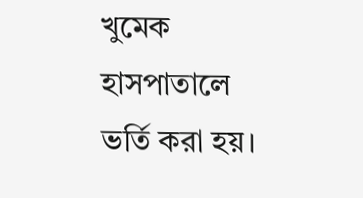খুমেক হাসপাতালে ভর্তি করা হয়।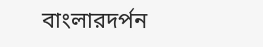বাংলারদর্পন